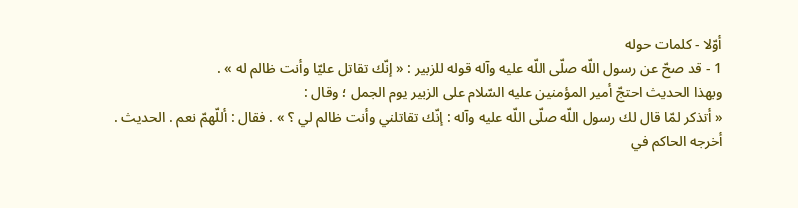أوّلا - كلمات حوله
1 - قد صحّ عن رسول اللّه صلّى اللّه عليه وآله قوله للزبير : « إنّك تقاتل عليّا وأنت ظالم له » .
وبهذا الحديث احتجّ أمير المؤمنين عليه السّلام على الزبير يوم الجمل ؛ وقال :
« أتذكر لمّا قال لك رسول اللّه صلّى اللّه عليه وآله : إنّك تقاتلني وأنت ظالم لي ؟ » . فقال : أللّهمّ نعم . الحديث .
أخرجه الحاكم في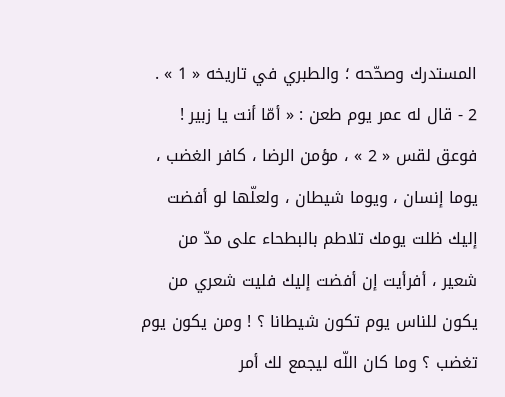المستدرك وصحّحه ؛ والطبري في تاريخه « 1 » .
2 - قال له عمر يوم طعن : « أمّا أنت يا زبير ! فوعق لقس « 2 » ، مؤمن الرضا ، كافر الغضب ، يوما إنسان ، ويوما شيطان ، ولعلّها لو أفضت إليك ظلت يومك تلاطم بالبطحاء على مدّ من شعير ، أفرأيت إن أفضت إليك فليت شعري من يكون للناس يوم تكون شيطانا ؟ ! ومن يكون يوم تغضب ؟ وما كان اللّه ليجمع لك أمر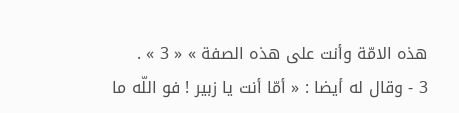هذه الامّة وأنت على هذه الصفة » « 3 » .
3 - وقال له أيضا : « أمّا أنت يا زبير ! فو اللّه ما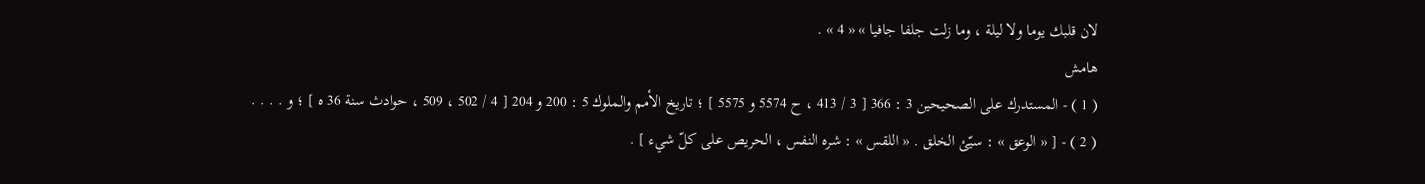لان قلبك يوما ولا ليلة ، وما زلت جلفا جافيا » « 4 » .
هامش
( 1 ) - المستدرك على الصحيحين 3 : 366 [ 3 / 413 ، ح 5574 و 5575 ] ؛ تاريخ الأمم والملوك 5 : 200 و 204 [ 4 / 502 ، 509 ، حوادث سنة 36 ه ] ؛ و . . . .
( 2 ) - [ « الوعق » : سيّئ الخلق . « اللقس » : شره النفس ، الحريص على كلّ شيء ] .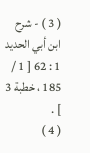( 3 ) - شرح ابن أبي الحديد 1 : 62 [ 1 / 185 ، خطبة 3 ] .
( 4 )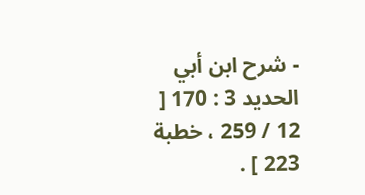- شرح ابن أبي الحديد 3 : 170 [ 12 / 259 ، خطبة 223 ] .